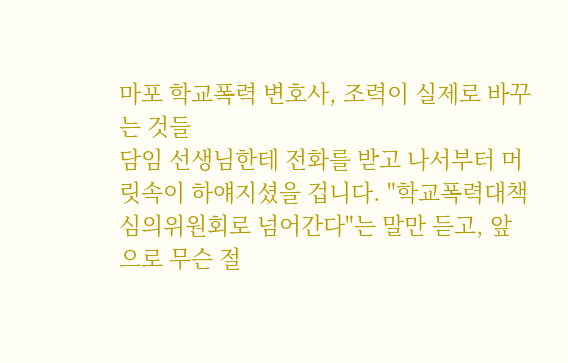마포 학교폭력 변호사, 조력이 실제로 바꾸는 것들
담임 선생님한테 전화를 받고 나서부터 머릿속이 하얘지셨을 겁니다. "학교폭력대책심의위원회로 넘어간다"는 말만 듣고, 앞으로 무슨 절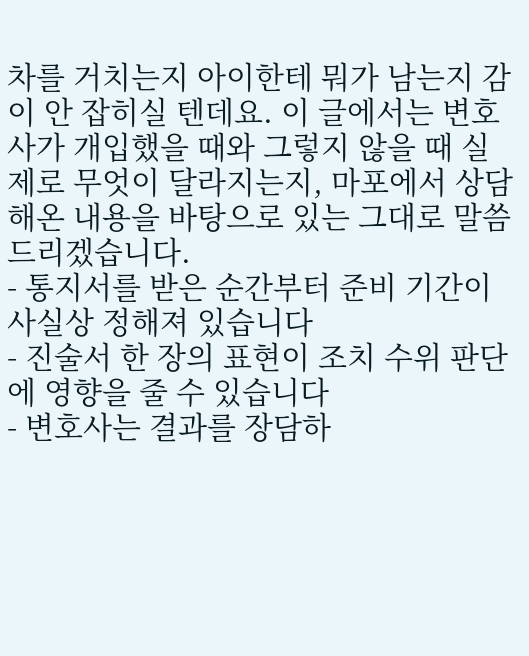차를 거치는지 아이한테 뭐가 남는지 감이 안 잡히실 텐데요. 이 글에서는 변호사가 개입했을 때와 그렇지 않을 때 실제로 무엇이 달라지는지, 마포에서 상담해온 내용을 바탕으로 있는 그대로 말씀드리겠습니다.
- 통지서를 받은 순간부터 준비 기간이 사실상 정해져 있습니다
- 진술서 한 장의 표현이 조치 수위 판단에 영향을 줄 수 있습니다
- 변호사는 결과를 장담하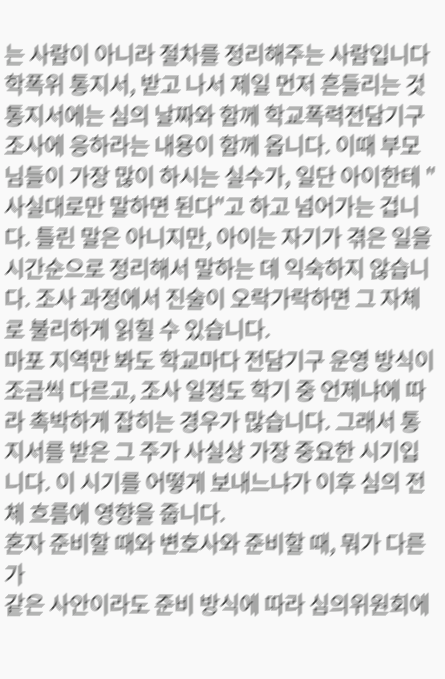는 사람이 아니라 절차를 정리해주는 사람입니다
학폭위 통지서, 받고 나서 제일 먼저 흔들리는 것
통지서에는 심의 날짜와 함께 학교폭력전담기구 조사에 응하라는 내용이 함께 옵니다. 이때 부모님들이 가장 많이 하시는 실수가, 일단 아이한테 "사실대로만 말하면 된다"고 하고 넘어가는 겁니다. 틀린 말은 아니지만, 아이는 자기가 겪은 일을 시간순으로 정리해서 말하는 데 익숙하지 않습니다. 조사 과정에서 진술이 오락가락하면 그 자체로 불리하게 읽힐 수 있습니다.
마포 지역만 봐도 학교마다 전담기구 운영 방식이 조금씩 다르고, 조사 일정도 학기 중 언제냐에 따라 촉박하게 잡히는 경우가 많습니다. 그래서 통지서를 받은 그 주가 사실상 가장 중요한 시기입니다. 이 시기를 어떻게 보내느냐가 이후 심의 전체 흐름에 영향을 줍니다.
혼자 준비할 때와 변호사와 준비할 때, 뭐가 다른가
같은 사안이라도 준비 방식에 따라 심의위원회에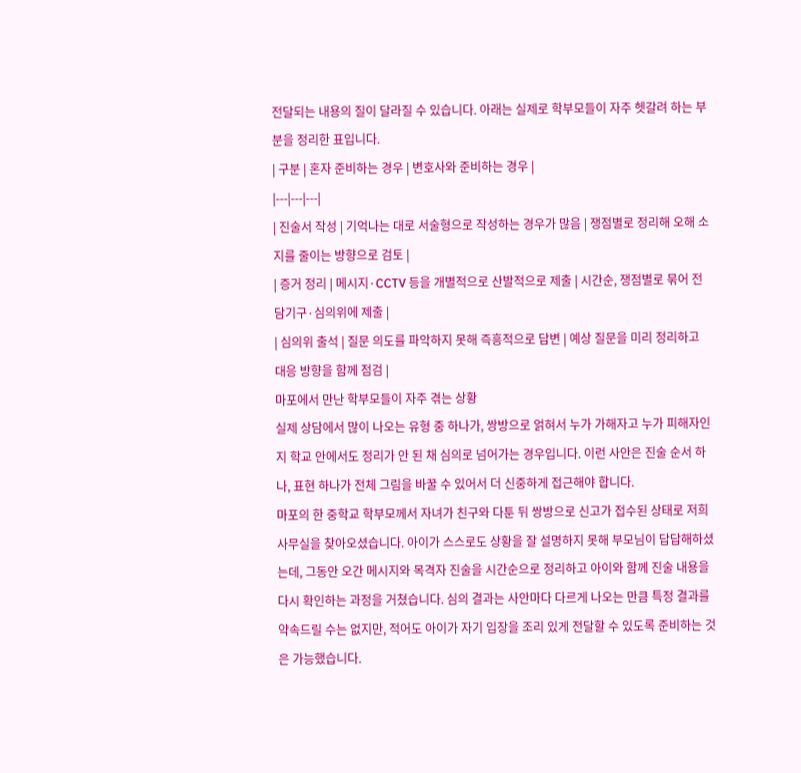전달되는 내용의 질이 달라질 수 있습니다. 아래는 실제로 학부모들이 자주 헷갈려 하는 부분을 정리한 표입니다.
| 구분 | 혼자 준비하는 경우 | 변호사와 준비하는 경우 |
|---|---|---|
| 진술서 작성 | 기억나는 대로 서술형으로 작성하는 경우가 많음 | 쟁점별로 정리해 오해 소지를 줄이는 방향으로 검토 |
| 증거 정리 | 메시지·CCTV 등을 개별적으로 산발적으로 제출 | 시간순, 쟁점별로 묶어 전담기구·심의위에 제출 |
| 심의위 출석 | 질문 의도를 파악하지 못해 즉흥적으로 답변 | 예상 질문을 미리 정리하고 대응 방향을 함께 점검 |
마포에서 만난 학부모들이 자주 겪는 상황
실제 상담에서 많이 나오는 유형 중 하나가, 쌍방으로 얽혀서 누가 가해자고 누가 피해자인지 학교 안에서도 정리가 안 된 채 심의로 넘어가는 경우입니다. 이런 사안은 진술 순서 하나, 표현 하나가 전체 그림을 바꿀 수 있어서 더 신중하게 접근해야 합니다.
마포의 한 중학교 학부모께서 자녀가 친구와 다툰 뒤 쌍방으로 신고가 접수된 상태로 저희 사무실을 찾아오셨습니다. 아이가 스스로도 상황을 잘 설명하지 못해 부모님이 답답해하셨는데, 그동안 오간 메시지와 목격자 진술을 시간순으로 정리하고 아이와 함께 진술 내용을 다시 확인하는 과정을 거쳤습니다. 심의 결과는 사안마다 다르게 나오는 만큼 특정 결과를 약속드릴 수는 없지만, 적어도 아이가 자기 입장을 조리 있게 전달할 수 있도록 준비하는 것은 가능했습니다.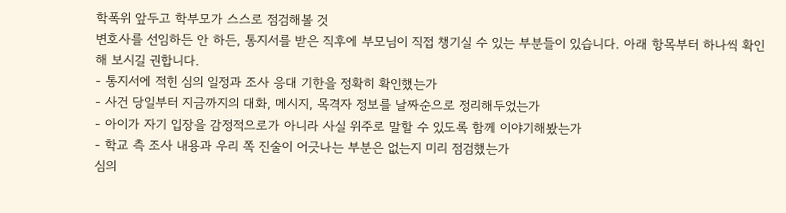학폭위 앞두고 학부모가 스스로 점검해볼 것
변호사를 선임하든 안 하든, 통지서를 받은 직후에 부모님이 직접 챙기실 수 있는 부분들이 있습니다. 아래 항목부터 하나씩 확인해 보시길 권합니다.
- 통지서에 적힌 심의 일정과 조사 응대 기한을 정확히 확인했는가
- 사건 당일부터 지금까지의 대화, 메시지, 목격자 정보를 날짜순으로 정리해두었는가
- 아이가 자기 입장을 감정적으로가 아니라 사실 위주로 말할 수 있도록 함께 이야기해봤는가
- 학교 측 조사 내용과 우리 쪽 진술이 어긋나는 부분은 없는지 미리 점검했는가
심의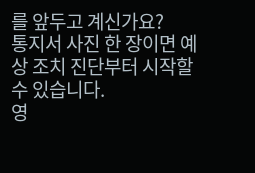를 앞두고 계신가요?
통지서 사진 한 장이면 예상 조치 진단부터 시작할 수 있습니다.
영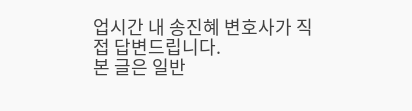업시간 내 송진혜 변호사가 직접 답변드립니다.
본 글은 일반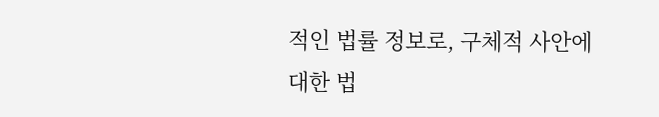적인 법률 정보로, 구체적 사안에 대한 법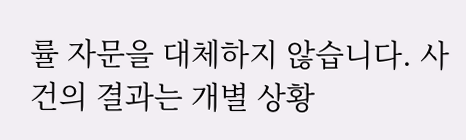률 자문을 대체하지 않습니다. 사건의 결과는 개별 상황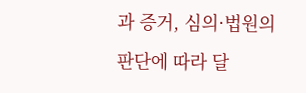과 증거, 심의·법원의 판단에 따라 달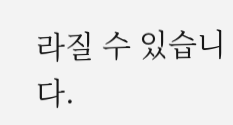라질 수 있습니다.